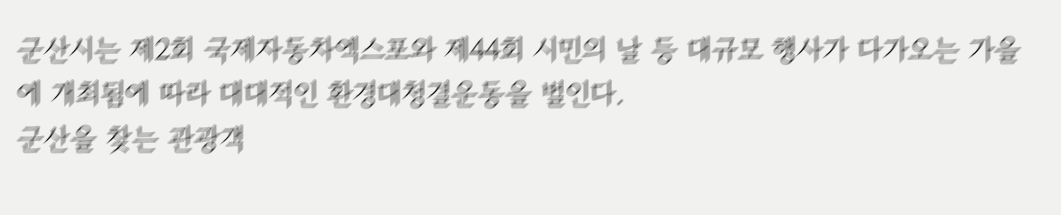군산시는 제2회 국제자동차엑스포와 제44회 시민의 날 등 대규모 행사가 다가오는 가을에 개최됨에 따라 대대적인 환경대청결운동을 벌인다.
군산을 찾는 관광객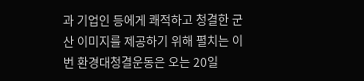과 기업인 등에게 쾌적하고 청결한 군산 이미지를 제공하기 위해 펼치는 이번 환경대청결운동은 오는 20일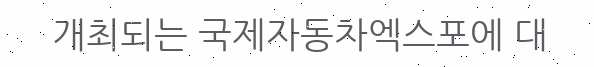개최되는 국제자동차엑스포에 대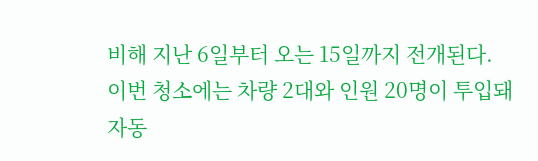비해 지난 6일부터 오는 15일까지 전개된다.
이번 청소에는 차량 2대와 인원 20명이 투입돼 자동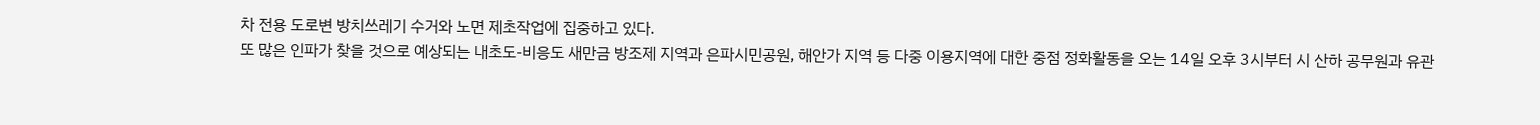차 전용 도로변 방치쓰레기 수거와 노면 제초작업에 집중하고 있다.
또 많은 인파가 찾을 것으로 예상되는 내초도-비응도 새만금 방조제 지역과 은파시민공원, 해안가 지역 등 다중 이용지역에 대한 중점 정화활동을 오는 14일 오후 3시부터 시 산하 공무원과 유관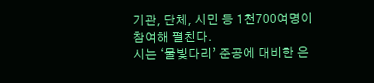기관, 단체, 시민 등 1천700여명이 참여해 펼친다.
시는 ‘물빛다리’ 준공에 대비한 은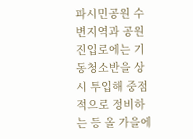파시민공원 수변지역과 공원 진입로에는 기동청소반을 상시 투입해 중점적으로 정비하는 등 올 가을에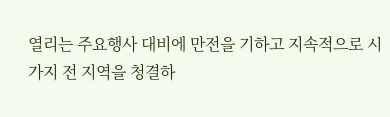열리는 주요행사 대비에 만전을 기하고 지속적으로 시가지 전 지역을 청결하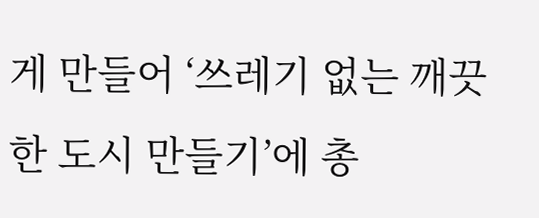게 만들어 ‘쓰레기 없는 깨끗한 도시 만들기’에 총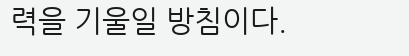력을 기울일 방침이다.